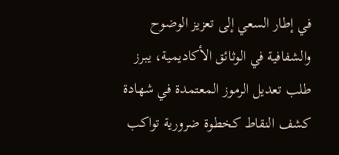في إطار السعي إلى تعزيز الوضوح والشفافية في الوثائق الأكاديمية، يبرز طلب تعديل الرموز المعتمدة في شهادة كشف النقاط كخطوة ضرورية تواكب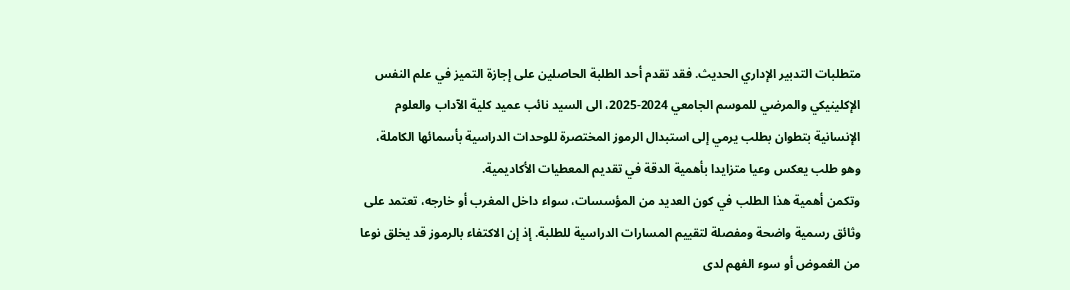متطلبات التدبير الإداري الحديث. فقد تقدم أحد الطلبة الحاصلين على إجازة التميز في علم النفس الإكلينيكي والمرضي للموسم الجامعي 2024-2025، الى السيد نائب عميد كلية الآداب والعلوم الإنسانية بتطوان بطلب يرمي إلى استبدال الرموز المختصرة للوحدات الدراسية بأسمائها الكاملة، وهو طلب يعكس وعيا متزايدا بأهمية الدقة في تقديم المعطيات الأكاديمية.
وتكمن أهمية هذا الطلب في كون العديد من المؤسسات، سواء داخل المغرب أو خارجه، تعتمد على وثائق رسمية واضحة ومفصلة لتقييم المسارات الدراسية للطلبة. إذ إن الاكتفاء بالرموز قد يخلق نوعا من الغموض أو سوء الفهم لدى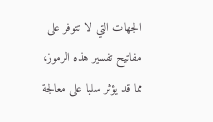الجهات التي لا تتوفر على مفاتيح تفسير هذه الرموز، مما قد يؤثر سلبا على معالجة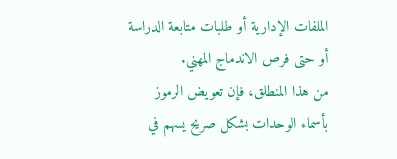الملفات الإدارية أو طلبات متابعة الدراسة أو حتى فرص الاندماج المهني.
من هذا المنطلق، فإن تعويض الرموز بأسماء الوحدات بشكل صريح يسهم في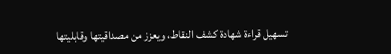تسهيل قراءة شهادة كشف النقاط، ويعزز من مصداقيتها وقابليتها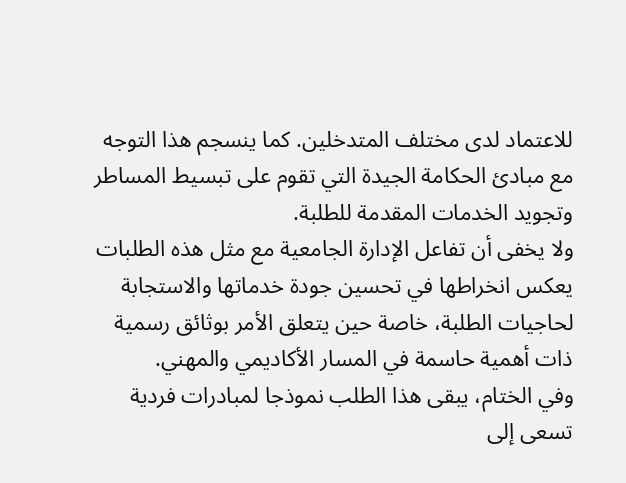للاعتماد لدى مختلف المتدخلين. كما ينسجم هذا التوجه مع مبادئ الحكامة الجيدة التي تقوم على تبسيط المساطر وتجويد الخدمات المقدمة للطلبة.
ولا يخفى أن تفاعل الإدارة الجامعية مع مثل هذه الطلبات يعكس انخراطها في تحسين جودة خدماتها والاستجابة لحاجيات الطلبة، خاصة حين يتعلق الأمر بوثائق رسمية ذات أهمية حاسمة في المسار الأكاديمي والمهني.
وفي الختام، يبقى هذا الطلب نموذجا لمبادرات فردية تسعى إلى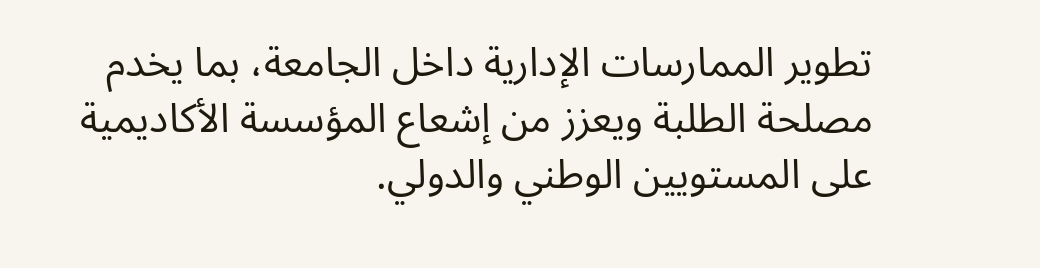تطوير الممارسات الإدارية داخل الجامعة، بما يخدم مصلحة الطلبة ويعزز من إشعاع المؤسسة الأكاديمية على المستويين الوطني والدولي.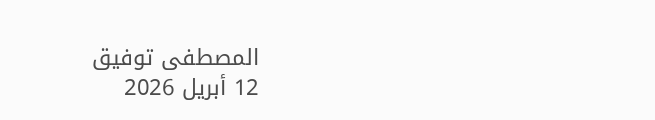المصطفى توفيق
12 أبريل 2026